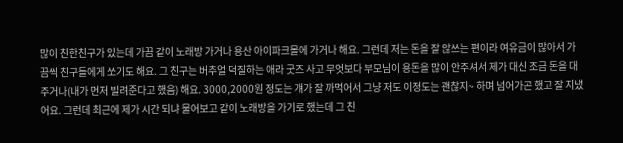많이 친한친구가 있는데 가끔 같이 노래방 가거나 용산 아이파크몰에 가거나 해요. 그런데 저는 돈을 잘 않쓰는 편이라 여유금이 많아서 가끔씩 친구들에게 쏘기도 해요. 그 친구는 버추얼 덕질하는 애라 굿즈 사고 무엇보다 부모님이 용돈을 많이 안주셔서 제가 대신 조금 돈을 대주거나(내가 먼저 빌려준다고 했음) 해요. 3000,2000원 정도는 걔가 잘 까먹어서 그냥 저도 이정도는 괜찮지~ 하며 넘어가곤 했고 잘 지냈어요. 그런데 최근에 제가 시간 되냐 물어보고 같이 노래방을 가기로 했는데 그 친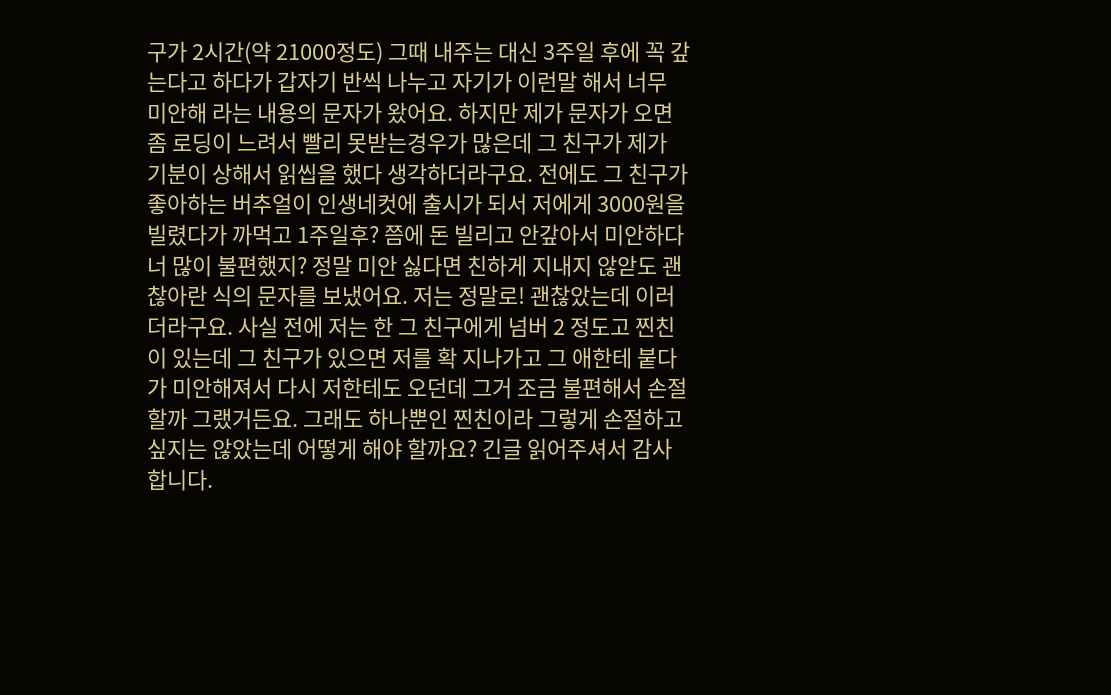구가 2시간(약 21000정도) 그때 내주는 대신 3주일 후에 꼭 갚는다고 하다가 갑자기 반씩 나누고 자기가 이런말 해서 너무 미안해 라는 내용의 문자가 왔어요. 하지만 제가 문자가 오면 좀 로딩이 느려서 빨리 못받는경우가 많은데 그 친구가 제가 기분이 상해서 읽씹을 했다 생각하더라구요. 전에도 그 친구가 좋아하는 버추얼이 인생네컷에 출시가 되서 저에게 3000원을 빌렸다가 까먹고 1주일후? 쯤에 돈 빌리고 안갚아서 미안하다 너 많이 불편했지? 정말 미안 싫다면 친하게 지내지 않앋도 괜찮아란 식의 문자를 보냈어요. 저는 정말로! 괜찮았는데 이러더라구요. 사실 전에 저는 한 그 친구에게 넘버 2 정도고 찐친이 있는데 그 친구가 있으면 저를 확 지나가고 그 애한테 붙다가 미안해져서 다시 저한테도 오던데 그거 조금 불편해서 손절할까 그랬거든요. 그래도 하나뿐인 찐친이라 그렇게 손절하고싶지는 않았는데 어떻게 해야 할까요? 긴글 읽어주셔서 감사합니다.